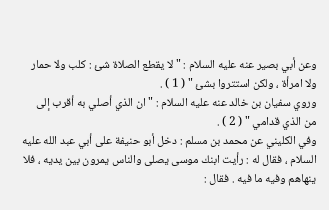وعن أبي بصير عنه عليه السلام : " لا يقطع الصلاة شئ : كلب ولا حمار
ولا امرأة ، ولكن استتروا بشئ " ( 1 ) .
وروي سفيان بن خالد عنه عليه السلام : " ان الذي أصلي به أقرب إلى
من الذي قدامي " ( 2 ) .
وفي الكليني عن محمد بن مسلم : دخل أبو حنيفة على أبي عبد الله عليه
السلام ، فقال له : رأيت ابنك موسى يصلى والناس يمرون بين يديه ، فلا
ينهاهم وفيه ما فيه . فقال :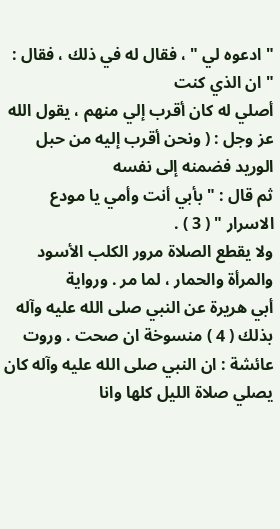" ادعوه لي " ، فقال له في ذلك ، فقال : " ان الذي كنت
أصلي له كان أقرب إلي منهم ، يقول الله عز وجل : ( ونحن أقرب إليه من حبل
الوريد فضمنه إلى نفسه
ثم قال : " بأبي أنت وأمي يا مودع الاسرار " ( 3 ) .
ولا يقطع الصلاة مرور الكلب الأسود والمرأة والحمار ، لما مر . ورواية
أبي هريرة عن النبي صلى الله عليه وآله بذلك ( 4 ) منسوخة ان صحت . وروت
عائشة : ان النبي صلى الله عليه وآله كان يصلي صلاة الليل كلها وانا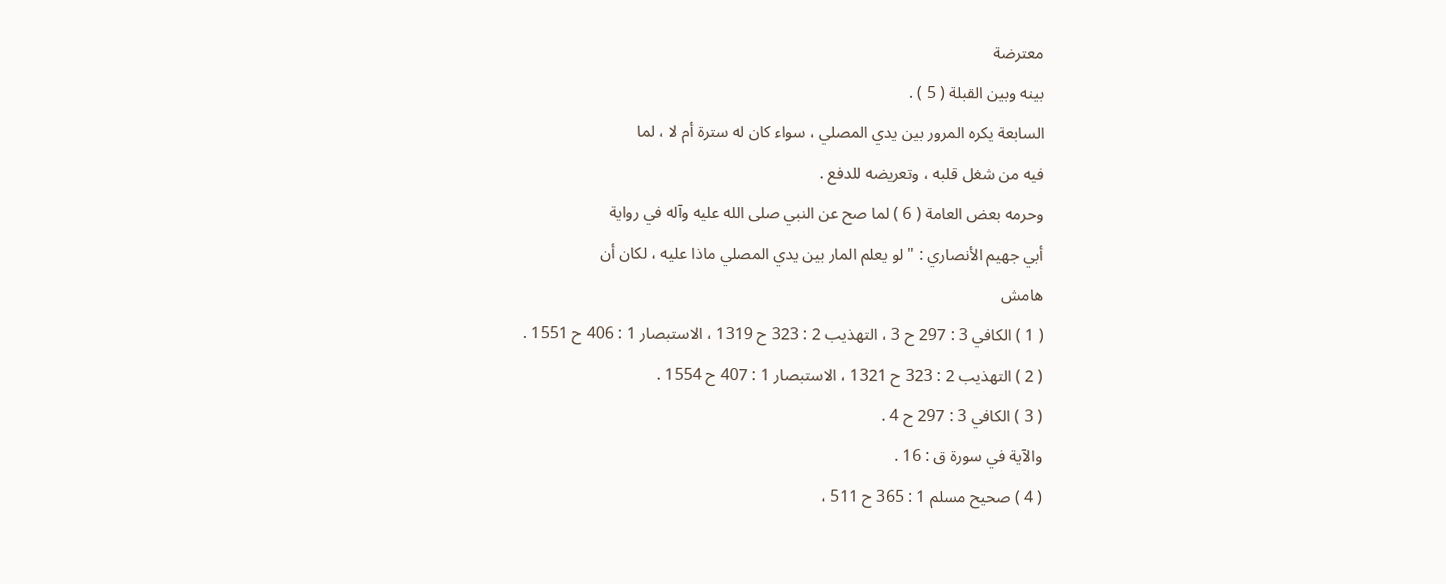معترضة
بينه وبين القبلة ( 5 ) .
السابعة يكره المرور بين يدي المصلي ، سواء كان له سترة أم لا ، لما
فيه من شغل قلبه ، وتعريضه للدفع .
وحرمه بعض العامة ( 6 ) لما صح عن النبي صلى الله عليه وآله في رواية
أبي جهيم الأنصاري : " لو يعلم المار بين يدي المصلي ماذا عليه ، لكان أن
هامش
( 1 ) الكافي 3 : 297 ح 3 ، التهذيب 2 : 323 ح 1319 ، الاستبصار 1 : 406 ح 1551 .
( 2 ) التهذيب 2 : 323 ح 1321 ، الاستبصار 1 : 407 ح 1554 .
( 3 ) الكافي 3 : 297 ح 4 .
والآية في سورة ق : 16 .
( 4 ) صحيح مسلم 1 : 365 ح 511 ،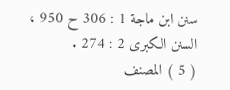سنن ابن ماجة 1 : 306 ح 950 ، السنن الكبرى 2 : 274 .
( 5 ) المصنف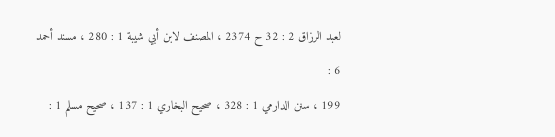لعبد الرزاق 2 : 32 ح 2374 ، المصنف لابن أبي شيبة 1 : 280 ، مسند أحمد 6 :
199 ، سنن الدارمي 1 : 328 ، صحيح البخاري 1 : 137 ، صحيح مسلم 1 :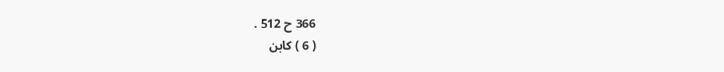366 ح 512 .
( 6 ) كابن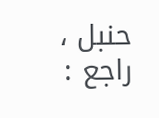حنبل ، راجع :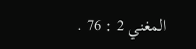المغني 2 : 76 .